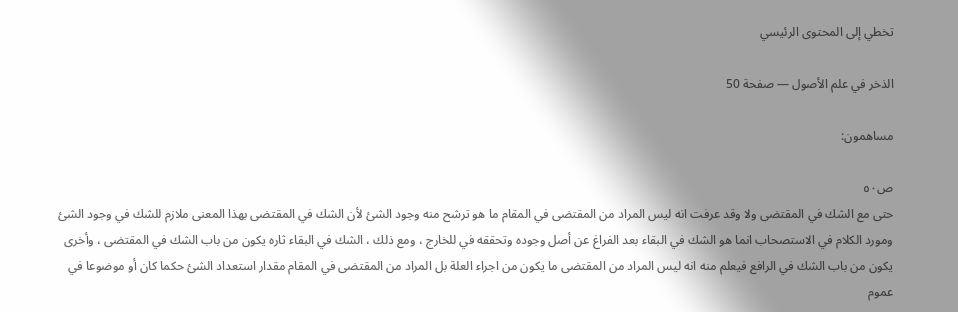تخطي إلى المحتوى الرئيسي

الذخر في علم الأصول — صفحة 50

مساهمون:

ص٥٠
حتى مع الشك في المقتضى ولا وقد عرفت انه ليس المراد من المقتضى في المقام ما هو ترشح منه وجود الشئ لأن الشك في المقتضى بهذا المعنى ملازم للشك في وجود الشئ ومورد الكلام في الاستصحاب انما هو الشك في البقاء بعد الفراغ عن أصل وجوده وتحققه في للخارج ، ومع ذلك ، الشك في البقاء ثاره يكون من باب الشك في المقتضى ، وأخرى يكون من باب الشك في الرافع فيعلم منه انه ليس المراد من المقتضى ما يكون من اجراء العلة بل المراد من المقتضى في المقام مقدار استعداد الشئ حكما كان أو موضوعا في عموم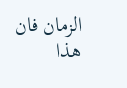الزمان فان هذا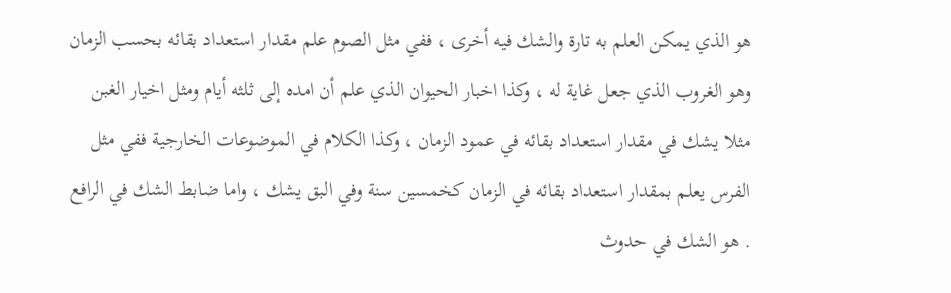هو الذي يمكن العلم به تارة والشك فيه أخرى ، ففي مثل الصوم علم مقدار استعداد بقائه بحسب الزمان وهو الغروب الذي جعل غاية له ، وكذا اخبار الحيوان الذي علم أن امده إلى ثلثه أيام ومثل اخيار الغبن مثلا يشك في مقدار استعداد بقائه في عمود الزمان ، وكذا الكلام في الموضوعات الخارجية ففي مثل الفرس يعلم بمقدار استعداد بقائه في الزمان كخمسين سنة وفي البق يشك ، واما ضابط الشك في الرافع . هو الشك في حدوث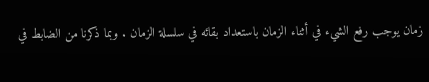زمان يوجب رفع الشيء في أثناء الزمان باستعداد بقائه في سلسلة الزمان . وبما ذكرنا من الضابط في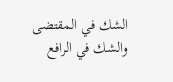الشك في المقتضى والشك في الرافع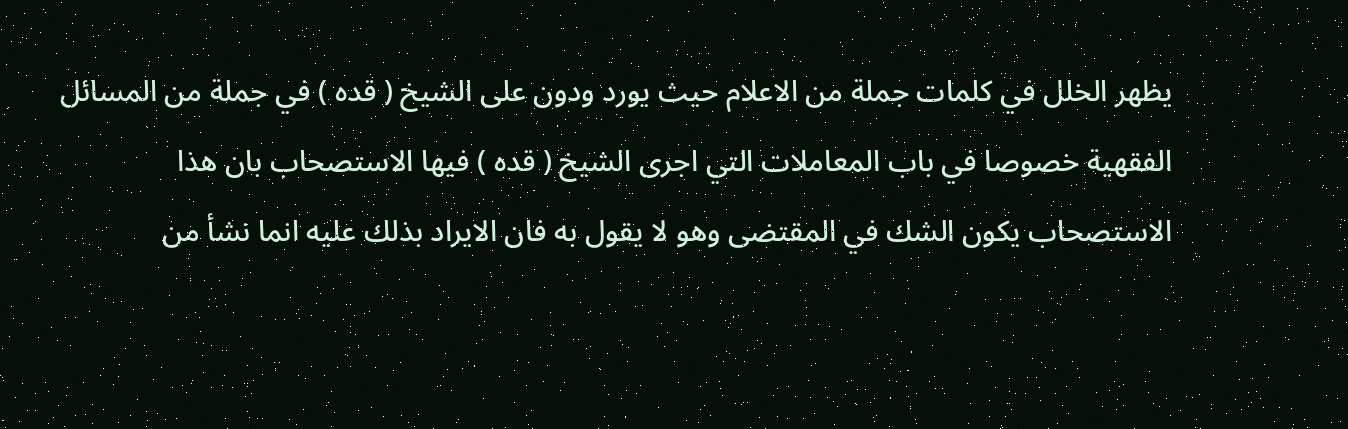يظهر الخلل في كلمات جملة من الاعلام حيث يورد ودون على الشيخ ( قده ) في جملة من المسائل الفقهية خصوصا في باب المعاملات التي اجرى الشيخ ( قده ) فيها الاستصحاب بان هذا الاستصحاب يكون الشك في المقتضى وهو لا يقول به فان الايراد بذلك عليه انما نشأ من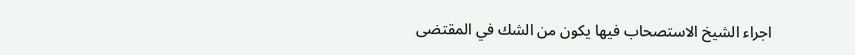اجراء الشيخ الاستصحاب فيها يكون من الشك في المقتضى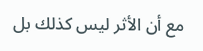مع أن الأثر ليس كذلك بل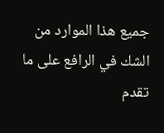جميع هذا الموارد من الشك في الرافع على ما تقدم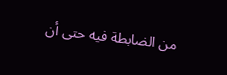من الضابطة فيه حتى أن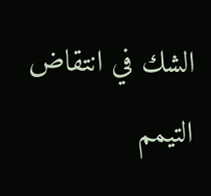الشك في انتقاض التيمم